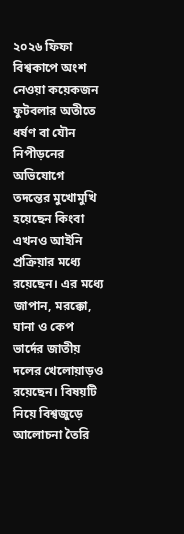২০২৬ ফিফা বিশ্বকাপে অংশ নেওয়া কয়েকজন ফুটবলার অতীতে ধর্ষণ বা যৌন নিপীড়নের অভিযোগে তদন্তের মুখোমুখি হয়েছেন কিংবা এখনও আইনি প্রক্রিয়ার মধ্যে রয়েছেন। এর মধ্যে জাপান, মরক্কো, ঘানা ও কেপ ভার্দের জাতীয় দলের খেলোয়াড়ও রয়েছেন। বিষয়টি নিয়ে বিশ্বজুড়ে আলোচনা তৈরি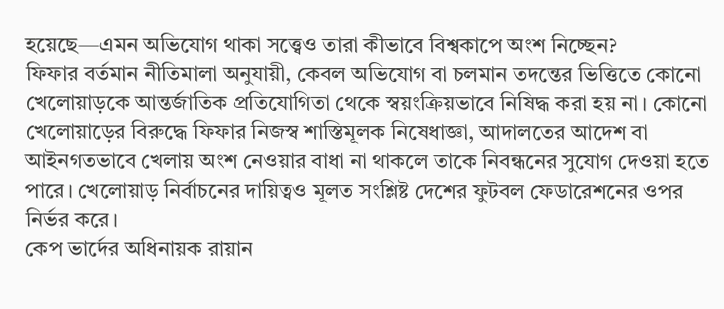হয়েছে—এমন অভিযোগ থাকা সত্ত্বেও তারা কীভাবে বিশ্বকাপে অংশ নিচ্ছেন?
ফিফার বর্তমান নীতিমালা অনুযায়ী, কেবল অভিযোগ বা চলমান তদন্তের ভিত্তিতে কোনো খেলোয়াড়কে আন্তর্জাতিক প্রতিযোগিতা থেকে স্বয়ংক্রিয়ভাবে নিষিদ্ধ করা হয় না। কোনো খেলোয়াড়ের বিরুদ্ধে ফিফার নিজস্ব শাস্তিমূলক নিষেধাজ্ঞা, আদালতের আদেশ বা আইনগতভাবে খেলায় অংশ নেওয়ার বাধা না থাকলে তাকে নিবন্ধনের সুযোগ দেওয়া হতে পারে। খেলোয়াড় নির্বাচনের দায়িত্বও মূলত সংশ্লিষ্ট দেশের ফুটবল ফেডারেশনের ওপর নির্ভর করে।
কেপ ভার্দের অধিনায়ক রায়ান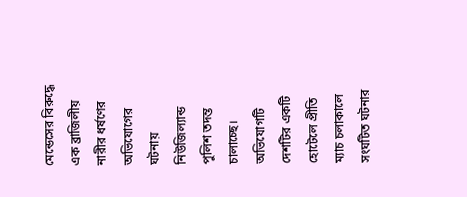মেন্ডেসের বিরুদ্ধে এক ব্রাজিলীয় নারীর ধর্ষণের অভিযোগের ঘটনায় নিউজিল্যান্ড পুলিশ তদন্ত চালাচ্ছে। অভিযোগটি দেশটির একটি হোটেলে প্রীতি ম্যাচ চলাকালে সংঘটিত ঘটনার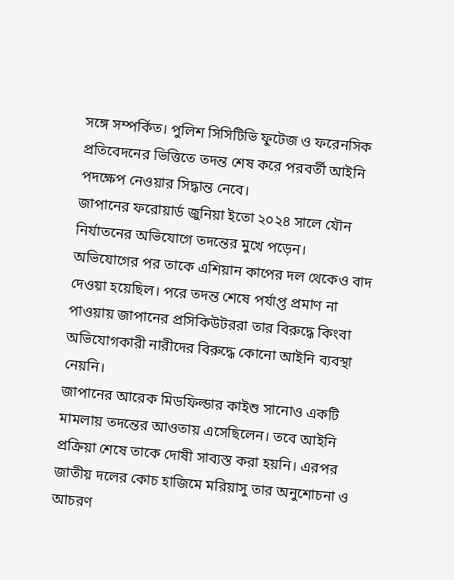সঙ্গে সম্পর্কিত। পুলিশ সিসিটিভি ফুটেজ ও ফরেনসিক প্রতিবেদনের ভিত্তিতে তদন্ত শেষ করে পরবর্তী আইনি পদক্ষেপ নেওয়ার সিদ্ধান্ত নেবে।
জাপানের ফরোয়ার্ড জুনিয়া ইতো ২০২৪ সালে যৌন নির্যাতনের অভিযোগে তদন্তের মুখে পড়েন। অভিযোগের পর তাকে এশিয়ান কাপের দল থেকেও বাদ দেওয়া হয়েছিল। পরে তদন্ত শেষে পর্যাপ্ত প্রমাণ না পাওয়ায় জাপানের প্রসিকিউটররা তার বিরুদ্ধে কিংবা অভিযোগকারী নারীদের বিরুদ্ধে কোনো আইনি ব্যবস্থা নেয়নি।
জাপানের আরেক মিডফিল্ডার কাইশু সানোও একটি মামলায় তদন্তের আওতায় এসেছিলেন। তবে আইনি প্রক্রিয়া শেষে তাকে দোষী সাব্যস্ত করা হয়নি। এরপর জাতীয় দলের কোচ হাজিমে মরিয়াসু তার অনুশোচনা ও আচরণ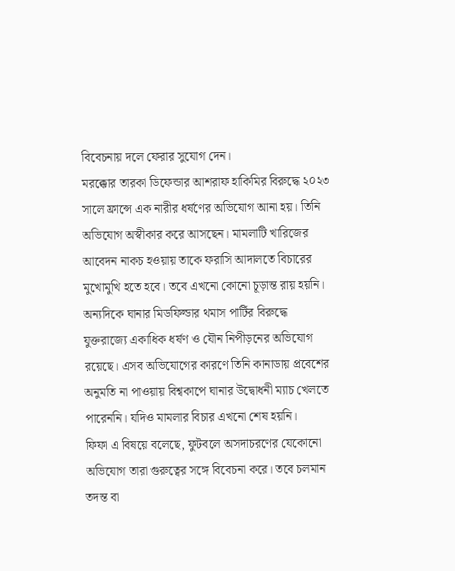বিবেচনায় দলে ফেরার সুযোগ দেন।
মরক্কোর তারকা ডিফেন্ডার আশরাফ হাকিমির বিরুদ্ধে ২০২৩ সালে ফ্রান্সে এক নারীর ধর্ষণের অভিযোগ আনা হয়। তিনি অভিযোগ অস্বীকার করে আসছেন। মামলাটি খারিজের আবেদন নাকচ হওয়ায় তাকে ফরাসি আদালতে বিচারের মুখোমুখি হতে হবে। তবে এখনো কোনো চূড়ান্ত রায় হয়নি।
অন্যদিকে ঘানার মিডফিল্ডার থমাস পার্টির বিরুদ্ধে যুক্তরাজ্যে একাধিক ধর্ষণ ও যৌন নিপীড়নের অভিযোগ রয়েছে। এসব অভিযোগের কারণে তিনি কানাডায় প্রবেশের অনুমতি না পাওয়ায় বিশ্বকাপে ঘানার উদ্বোধনী ম্যাচ খেলতে পারেননি। যদিও মামলার বিচার এখনো শেষ হয়নি।
ফিফা এ বিষয়ে বলেছে, ফুটবলে অসদাচরণের যেকোনো অভিযোগ তারা গুরুত্বের সঙ্গে বিবেচনা করে। তবে চলমান তদন্ত বা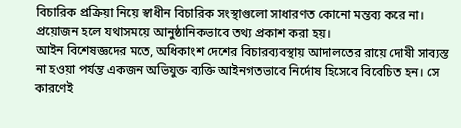বিচারিক প্রক্রিয়া নিয়ে স্বাধীন বিচারিক সংস্থাগুলো সাধারণত কোনো মন্তব্য করে না। প্রয়োজন হলে যথাসময়ে আনুষ্ঠানিকভাবে তথ্য প্রকাশ করা হয়।
আইন বিশেষজ্ঞদের মতে, অধিকাংশ দেশের বিচারব্যবস্থায় আদালতের রায়ে দোষী সাব্যস্ত না হওয়া পর্যন্ত একজন অভিযুক্ত ব্যক্তি আইনগতভাবে নির্দোষ হিসেবে বিবেচিত হন। সে কারণেই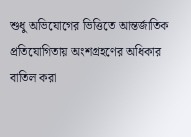শুধু অভিযোগের ভিত্তিতে আন্তর্জাতিক প্রতিযোগিতায় অংশগ্রহণের অধিকার বাতিল করা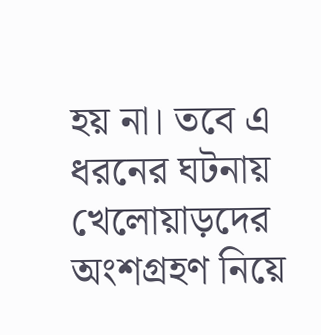হয় না। তবে এ ধরনের ঘটনায় খেলোয়াড়দের অংশগ্রহণ নিয়ে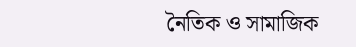নৈতিক ও সামাজিক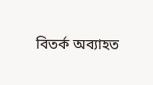বিতর্ক অব্যাহত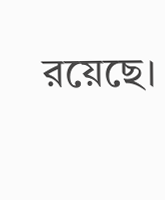রয়েছে।